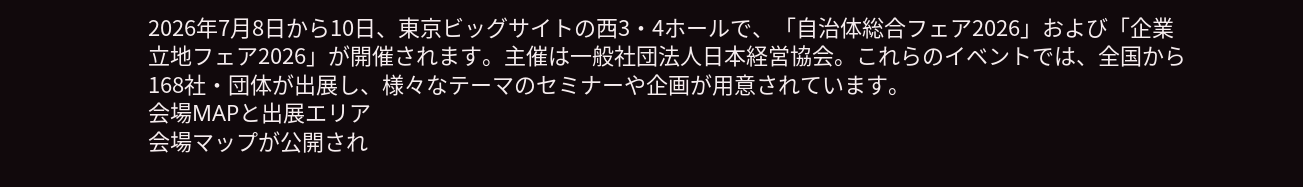2026年7月8日から10日、東京ビッグサイトの西3・4ホールで、「自治体総合フェア2026」および「企業立地フェア2026」が開催されます。主催は一般社団法人日本経営協会。これらのイベントでは、全国から168社・団体が出展し、様々なテーマのセミナーや企画が用意されています。
会場MAPと出展エリア
会場マップが公開され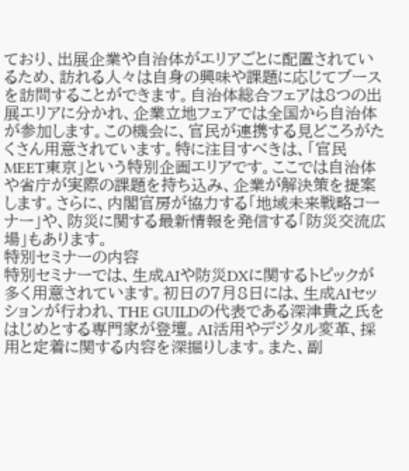ており、出展企業や自治体がエリアごとに配置されているため、訪れる人々は自身の興味や課題に応じてブースを訪問することができます。自治体総合フェアは8つの出展エリアに分かれ、企業立地フェアでは全国から自治体が参加します。この機会に、官民が連携する見どころがたくさん用意されています。特に注目すべきは、「官民MEET東京」という特別企画エリアです。ここでは自治体や省庁が実際の課題を持ち込み、企業が解決策を提案します。さらに、内閣官房が協力する「地域未来戦略コーナー」や、防災に関する最新情報を発信する「防災交流広場」もあります。
特別セミナーの内容
特別セミナーでは、生成AIや防災DXに関するトピックが多く用意されています。初日の7月8日には、生成AIセッションが行われ、THE GUILDの代表である深津貴之氏をはじめとする専門家が登壇。AI活用やデジタル変革、採用と定着に関する内容を深掘りします。また、副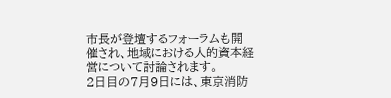市長が登壇するフォーラムも開催され、地域における人的資本経営について討論されます。
2日目の7月9日には、東京消防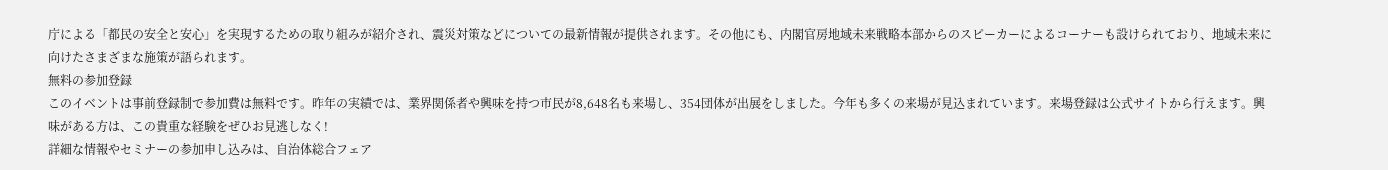庁による「都民の安全と安心」を実現するための取り組みが紹介され、震災対策などについての最新情報が提供されます。その他にも、内閣官房地域未来戦略本部からのスピーカーによるコーナーも設けられており、地域未来に向けたさまざまな施策が語られます。
無料の参加登録
このイベントは事前登録制で参加費は無料です。昨年の実績では、業界関係者や興味を持つ市民が8,648名も来場し、354団体が出展をしました。今年も多くの来場が見込まれています。来場登録は公式サイトから行えます。興味がある方は、この貴重な経験をぜひお見逃しなく!
詳細な情報やセミナーの参加申し込みは、自治体総合フェア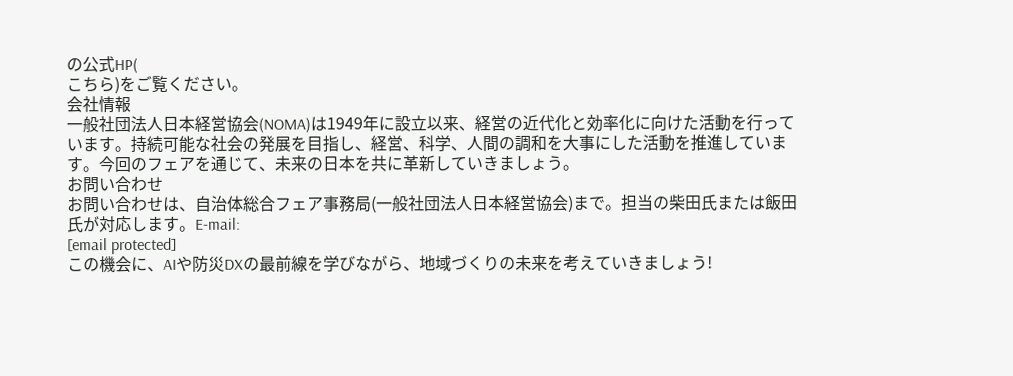の公式HP(
こちら)をご覧ください。
会社情報
一般社団法人日本経営協会(NOMA)は1949年に設立以来、経営の近代化と効率化に向けた活動を行っています。持続可能な社会の発展を目指し、経営、科学、人間の調和を大事にした活動を推進しています。今回のフェアを通じて、未来の日本を共に革新していきましょう。
お問い合わせ
お問い合わせは、自治体総合フェア事務局(一般社団法人日本経営協会)まで。担当の柴田氏または飯田氏が対応します。E-mail:
[email protected]
この機会に、AIや防災DXの最前線を学びながら、地域づくりの未来を考えていきましょう!